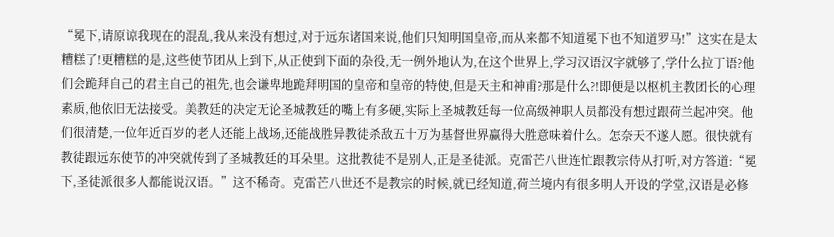“冕下,请原谅我现在的混乱,我从来没有想过,对于远东诸国来说,他们只知明国皇帝,而从来都不知道冕下也不知道罗马!”这实在是太糟糕了!更糟糕的是,这些使节团从上到下,从正使到下面的杂役,无一例外地认为,在这个世界上,学习汉语汉字就够了,学什么拉丁语?他们会跪拜自己的君主自己的祖先,也会谦卑地跪拜明国的皇帝和皇帝的特使,但是天主和神甫?那是什么?!即便是以枢机主教团长的心理素质,他依旧无法接受。美教廷的决定无论圣城教廷的嘴上有多硬,实际上圣城教廷每一位高级神职人员都没有想过跟荷兰起冲突。他们很清楚,一位年近百岁的老人还能上战场,还能战胜异教徒杀敌五十万为基督世界赢得大胜意味着什么。怎奈天不遂人愿。很快就有教徒跟远东使节的冲突就传到了圣城教廷的耳朵里。这批教徒不是别人,正是圣徒派。克雷芒八世连忙跟教宗侍从打听,对方答道:“冕下,圣徒派很多人都能说汉语。”这不稀奇。克雷芒八世还不是教宗的时候,就已经知道,荷兰境内有很多明人开设的学堂,汉语是必修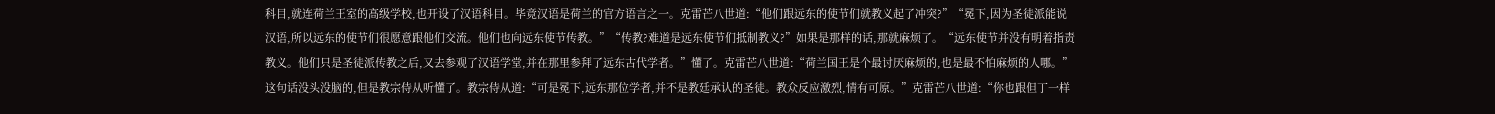科目,就连荷兰王室的高级学校,也开设了汉语科目。毕竟汉语是荷兰的官方语言之一。克雷芒八世道:“他们跟远东的使节们就教义起了冲突?”“冕下,因为圣徒派能说汉语,所以远东的使节们很愿意跟他们交流。他们也向远东使节传教。”“传教?难道是远东使节们抵制教义?”如果是那样的话,那就麻烦了。“远东使节并没有明着指责教义。他们只是圣徒派传教之后,又去参观了汉语学堂,并在那里参拜了远东古代学者。”懂了。克雷芒八世道:“荷兰国王是个最讨厌麻烦的,也是最不怕麻烦的人哪。”这句话没头没脑的,但是教宗侍从听懂了。教宗侍从道:“可是冕下,远东那位学者,并不是教廷承认的圣徒。教众反应激烈,情有可原。”克雷芒八世道:“你也跟但丁一样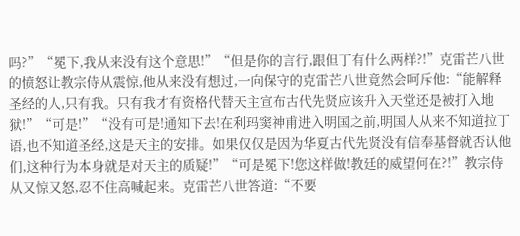吗?”“冕下,我从来没有这个意思!”“但是你的言行,跟但丁有什么两样?!”克雷芒八世的愤怒让教宗侍从震惊,他从来没有想过,一向保守的克雷芒八世竟然会呵斥他:“能解释圣经的人,只有我。只有我才有资格代替天主宣布古代先贤应该升入天堂还是被打入地狱!”“可是!”“没有可是!通知下去!在利玛窦神甫进入明国之前,明国人从来不知道拉丁语,也不知道圣经,这是天主的安排。如果仅仅是因为华夏古代先贤没有信奉基督就否认他们,这种行为本身就是对天主的质疑!”“可是冕下!您这样做!教廷的威望何在?!”教宗侍从又惊又怒,忍不住高喊起来。克雷芒八世答道:“不要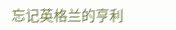忘记英格兰的亨利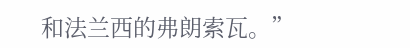和法兰西的弗朗索瓦。”